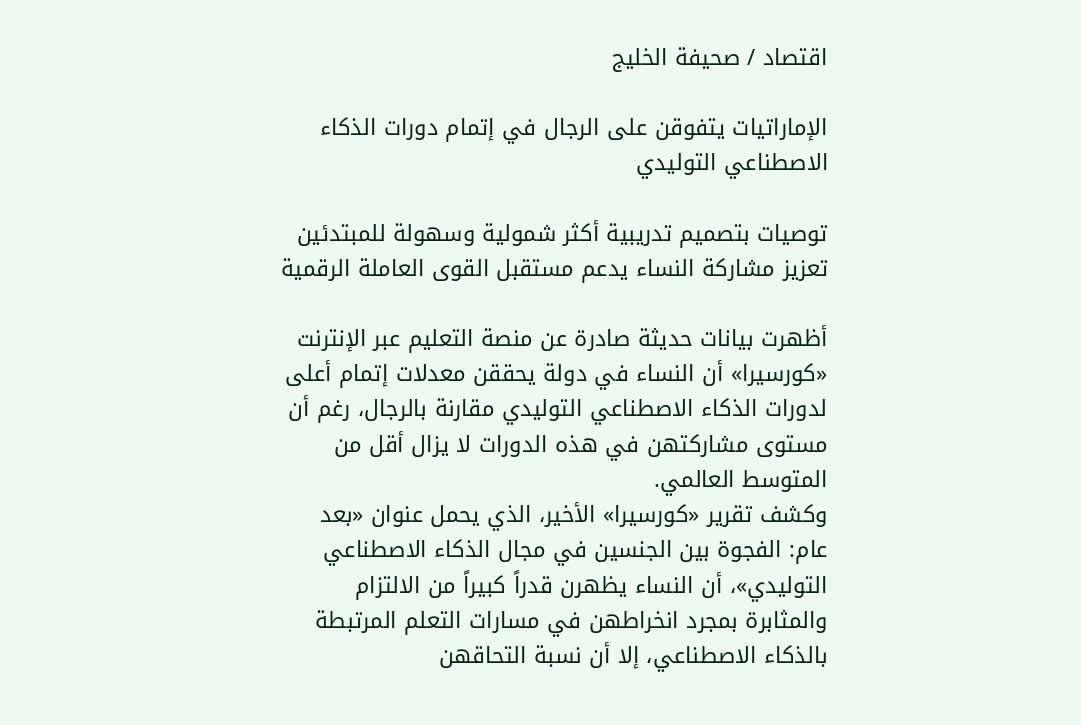اقتصاد / صحيفة الخليج

الإماراتيات يتفوقن على الرجال في إتمام دورات الذكاء الاصطناعي التوليدي

توصيات بتصميم تدريبية أكثر شمولية وسهولة للمبتدئين
تعزيز مشاركة النساء يدعم مستقبل القوى العاملة الرقمية

أظهرت بيانات حديثة صادرة عن منصة التعليم عبر الإنترنت «كورسيرا» أن النساء في دولة يحققن معدلات إتمام أعلى لدورات الذكاء الاصطناعي التوليدي مقارنة بالرجال، رغم أن مستوى مشاركتهن في هذه الدورات لا يزال أقل من المتوسط العالمي.
وكشف تقرير «كورسيرا» الأخير، الذي يحمل عنوان «بعد عام: الفجوة بين الجنسين في مجال الذكاء الاصطناعي التوليدي»، أن النساء يظهرن قدراً كبيراً من الالتزام والمثابرة بمجرد انخراطهن في مسارات التعلم المرتبطة بالذكاء الاصطناعي، إلا أن نسبة التحاقهن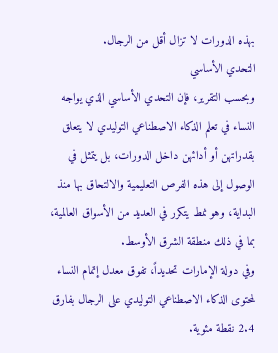بهذه الدورات لا تزال أقل من الرجال.
التحدي الأساسي
وبحسب التقرير، فإن التحدي الأساسي الذي يواجه النساء في تعلم الذكاء الاصطناعي التوليدي لا يتعلق بقدراتهن أو أدائهن داخل الدورات، بل يتمثل في الوصول إلى هذه الفرص التعليمية والالتحاق بها منذ البداية، وهو نمط يتكرر في العديد من الأسواق العالمية، بما في ذلك منطقة الشرق الأوسط.
وفي دولة الإمارات تحديداً، تفوق معدل إتمام النساء لمحتوى الذكاء الاصطناعي التوليدي على الرجال بفارق 2.4 نقطة مئوية.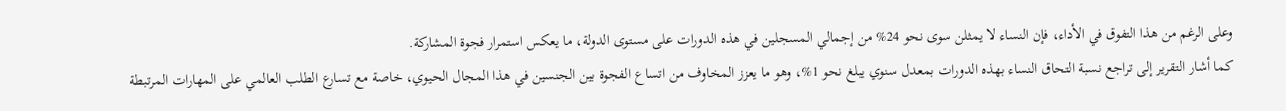وعلى الرغم من هذا التفوق في الأداء، فإن النساء لا يمثلن سوى نحو 24% من إجمالي المسجلين في هذه الدورات على مستوى الدولة، ما يعكس استمرار فجوة المشاركة.
كما أشار التقرير إلى تراجع نسبة التحاق النساء بهذه الدورات بمعدل سنوي يبلغ نحو 1%، وهو ما يعزز المخاوف من اتساع الفجوة بين الجنسين في هذا المجال الحيوي، خاصة مع تسارع الطلب العالمي على المهارات المرتبطة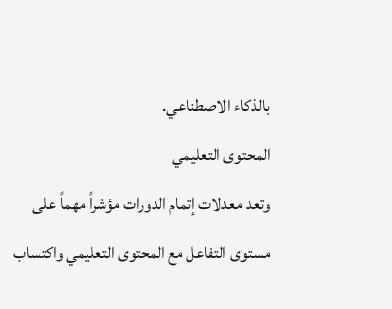بالذكاء الاصطناعي.
المحتوى التعليمي
وتعد معدلات إتمام الدورات مؤشراً مهماً على مستوى التفاعل مع المحتوى التعليمي واكتساب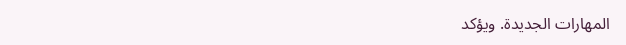المهارات الجديدة. ويؤكد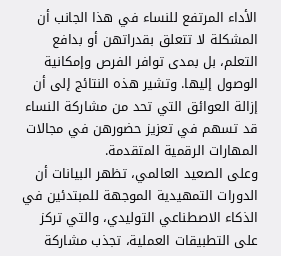الأداء المرتفع للنساء في هذا الجانب أن المشكلة لا تتعلق بقدراتهن أو بدافع التعلم، بل بمدى توافر الفرص وإمكانية الوصول إليها. وتشير هذه النتائج إلى أن إزالة العوائق التي تحد من مشاركة النساء قد تسهم في تعزيز حضورهن في مجالات المهارات الرقمية المتقدمة.
وعلى الصعيد العالمي، تظهر البيانات أن الدورات التمهيدية الموجهة للمبتدئين في الذكاء الاصطناعي التوليدي، والتي تركز على التطبيقات العملية، تجذب مشاركة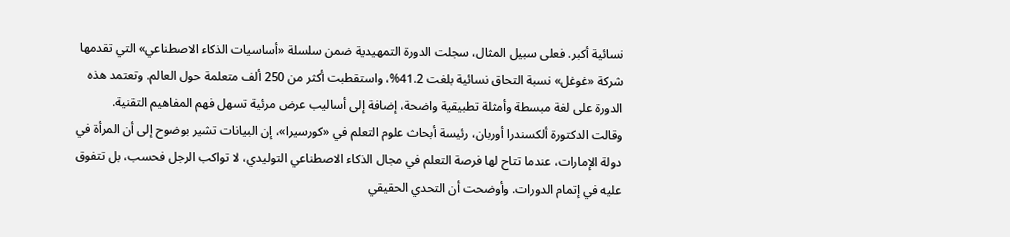نسائية أكبر. فعلى سبيل المثال، سجلت الدورة التمهيدية ضمن سلسلة «أساسيات الذكاء الاصطناعي» التي تقدمها شركة «غوغل» نسبة التحاق نسائية بلغت 41.2%، واستقطبت أكثر من 250 ألف متعلمة حول العالم. وتعتمد هذه الدورة على لغة مبسطة وأمثلة تطبيقية واضحة، إضافة إلى أساليب عرض مرئية تسهل فهم المفاهيم التقنية.
وقالت الدكتورة ألكسندرا أوربان، رئيسة أبحاث علوم التعلم في «كورسيرا»، إن البيانات تشير بوضوح إلى أن المرأة في دولة الإمارات، عندما تتاح لها فرصة التعلم في مجال الذكاء الاصطناعي التوليدي، لا تواكب الرجل فحسب، بل تتفوق عليه في إتمام الدورات. وأوضحت أن التحدي الحقيقي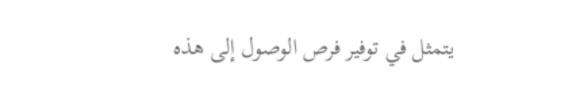يتمثل في توفير فرص الوصول إلى هذه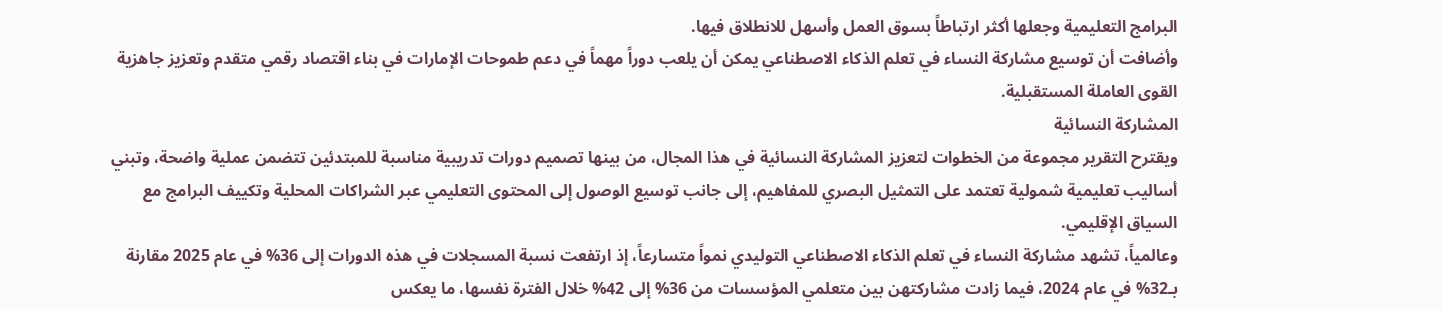البرامج التعليمية وجعلها أكثر ارتباطاً بسوق العمل وأسهل للانطلاق فيها.
وأضافت أن توسيع مشاركة النساء في تعلم الذكاء الاصطناعي يمكن أن يلعب دوراً مهماً في دعم طموحات الإمارات في بناء اقتصاد رقمي متقدم وتعزيز جاهزية القوى العاملة المستقبلية.
المشاركة النسائية
ويقترح التقرير مجموعة من الخطوات لتعزيز المشاركة النسائية في هذا المجال، من بينها تصميم دورات تدريبية مناسبة للمبتدئين تتضمن عملية واضحة، وتبني أساليب تعليمية شمولية تعتمد على التمثيل البصري للمفاهيم، إلى جانب توسيع الوصول إلى المحتوى التعليمي عبر الشراكات المحلية وتكييف البرامج مع السياق الإقليمي.
وعالمياً، تشهد مشاركة النساء في تعلم الذكاء الاصطناعي التوليدي نمواً متسارعاً، إذ ارتفعت نسبة المسجلات في هذه الدورات إلى 36% في عام 2025 مقارنة بـ32% في عام 2024، فيما زادت مشاركتهن بين متعلمي المؤسسات من 36% إلى 42% خلال الفترة نفسها، ما يعكس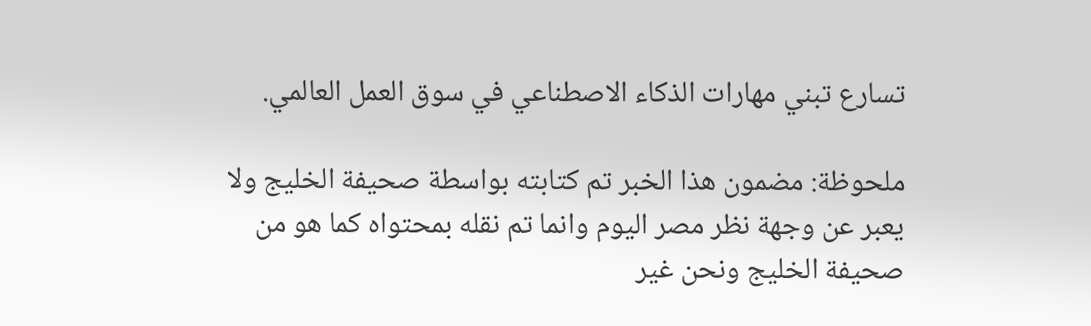تسارع تبني مهارات الذكاء الاصطناعي في سوق العمل العالمي.

ملحوظة: مضمون هذا الخبر تم كتابته بواسطة صحيفة الخليج ولا يعبر عن وجهة نظر مصر اليوم وانما تم نقله بمحتواه كما هو من صحيفة الخليج ونحن غير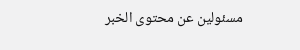مسئولين عن محتوى الخبر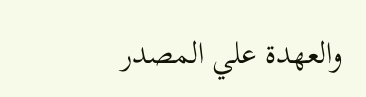والعهدة علي المصدر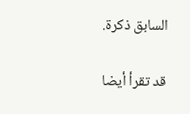السابق ذكرة.

قد تقرأ أيضا